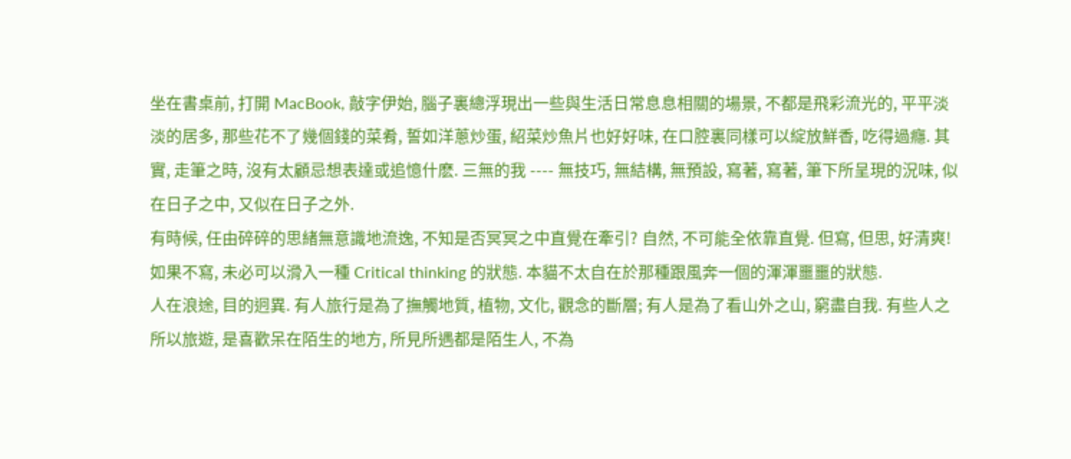坐在書桌前, 打開 MacBook, 敲字伊始, 腦子裏總浮現出一些與生活日常息息相關的場景, 不都是飛彩流光的, 平平淡淡的居多, 那些花不了幾個錢的菜肴, 誓如洋蔥炒蛋, 紹菜炒魚片也好好味, 在口腔裏同樣可以綻放鮮香, 吃得過癮. 其實, 走筆之時, 沒有太顧忌想表達或追憶什麽. 三無的我 ---- 無技巧, 無結構, 無預設, 寫著, 寫著, 筆下所呈現的況味, 似在日子之中, 又似在日子之外.
有時候, 任由碎碎的思緒無意識地流逸, 不知是否冥冥之中直覺在牽引? 自然, 不可能全依靠直覺. 但寫, 但思, 好清爽! 如果不寫, 未必可以滑入一種 Critical thinking 的狀態. 本貓不太自在於那種跟風奔一個的渾渾噩噩的狀態.
人在浪途, 目的迥異. 有人旅行是為了撫觸地質, 植物, 文化, 觀念的斷層; 有人是為了看山外之山, 窮盡自我. 有些人之所以旅遊, 是喜歡呆在陌生的地方, 所見所遇都是陌生人, 不為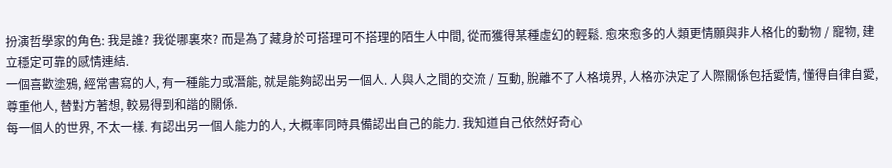扮演哲學家的角色: 我是誰? 我從哪裏來? 而是為了藏身於可搭理可不搭理的陌生人中間, 從而獲得某種虛幻的輕鬆. 愈來愈多的人類更情願與非人格化的動物 / 寵物, 建立穩定可靠的感情連結.
一個喜歡塗鴉, 經常書寫的人, 有一種能力或潛能, 就是能夠認出另一個人. 人與人之間的交流 / 互動, 脫離不了人格境界, 人格亦決定了人際關係包括愛情, 懂得自律自愛, 尊重他人, 替對方著想, 較易得到和諧的關係.
每一個人的世界, 不太一樣. 有認出另一個人能力的人, 大概率同時具備認出自己的能力. 我知道自己依然好奇心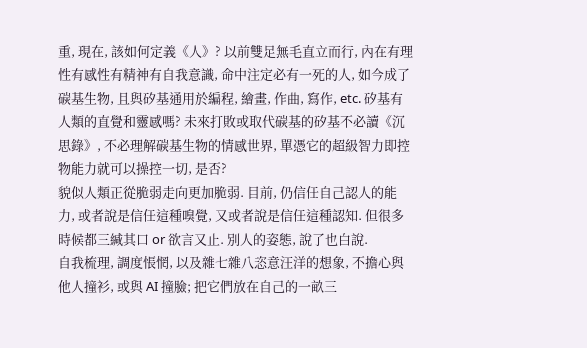重, 現在, 該如何定義《人》? 以前雙足無毛直立而行, 內在有理性有感性有精神有自我意識, 命中注定必有一死的人, 如今成了碳基生物, 且與矽基通用於編程, 繪畫, 作曲, 寫作, etc. 矽基有人類的直覺和靈感嗎? 未來打敗或取代碳基的矽基不必讀《沉思錄》, 不必理解碳基生物的情感世界, 單憑它的超級智力即控物能力就可以操控一切, 是否?
貌似人類正從脆弱走向更加脆弱. 目前, 仍信任自己認人的能力, 或者說是信任這種嗅覺, 又或者說是信任這種認知. 但很多時候都三緘其口 or 欲言又止. 別人的姿態, 說了也白說.
自我梳理, 調度悵惘, 以及雜七雜八恣意汪洋的想象, 不擔心與他人撞衫, 或與 AI 撞臉; 把它們放在自己的一畝三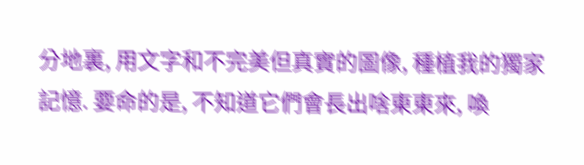分地裏, 用文字和不完美但真實的圖像, 種植我的獨家記憶. 要命的是, 不知道它們會長出啥東東來, 喚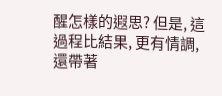醒怎樣的遐思? 但是, 這過程比結果, 更有情調, 還帶著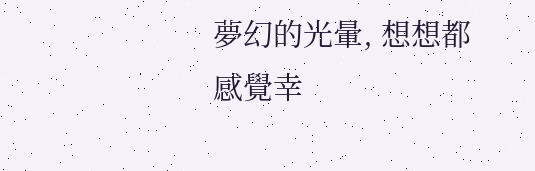夢幻的光暈, 想想都感覺幸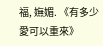福, 嫵媚. 《有多少愛可以重來》